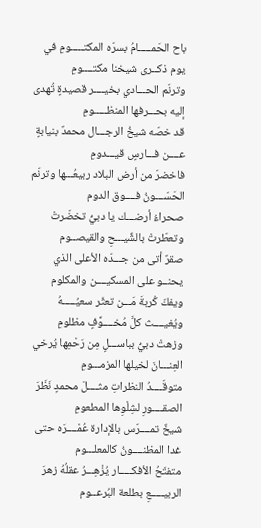باح الحَمـــــامُ بسرّه المكتـــــومِ في يوم ذكــرى شيخنا مكتــــومِ
وترنّم الحـــادي بخيــــر قصيدةٍ تُهدى إليه بحـــرفها المنظـــــومِ
قد خصّه شيخُ الرجـــال محمدٌ بنيابةٍ عــــن فـــارسٍ قيـــدومِ
فاخضرّ من أرض البلاد ربيعُـــها وترنّم الحَسّـــونُ فــــوق الدوم
صحراءُ أرضـــك يا دبيُّ تخضّرتْ وتعطّرتْ بالشِّيـــحِ والقيصــوم
صقرٌ أتى من جـــدّه الأعلى الذي يحنــو على المسكيــــن والمكلوم
ويفكّ كُربةَ مَـــن تعثّر سعيُـــــهُ ويُغيــــث كلَّ مُخــــوَّفٍ مظلومِ
وزهتْ دبيُّ بباســـلٍ مِن رَحْمِها يُرخي العِنـــانَ لخيلها المزمـــومِ
متوقّــــدُ النظراتِ مثــــلَ محمدٍ نَظَرَ الصقــــورِ لشِلْوِها المطعومِ
شيخٌ تمــــرّس بالإدارة عُمْــــرَه حتى غدا المظنــــونُ كالمعلـــوم
متفتّحُ الأفكـــــار يُزْهِـــرُ عقلُهُ زهرَ الربيـــــعِ بطلعة البُرعــوم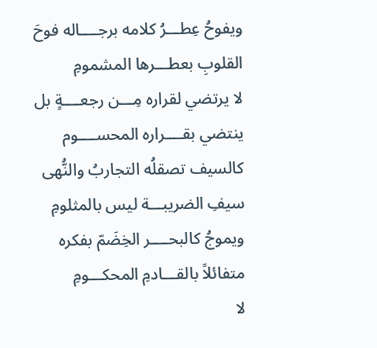ويفوحُ عِطـــرُ كلامه برجــــاله فوحَ القلوبِ بعطـــرها المشمومِ
لا يرتضي لقراره مِـــن رجعــــةٍ بل ينتضي بقــــراره المحســــوم
كالسيف تصقلُه التجاربُ والنُّهى سيفِ الضريبـــة ليس بالمثلومِ
ويموجُ كالبحــــر الخِضَمّ بفكره متفائلاً بالقـــادمِ المحكـــومِ
لا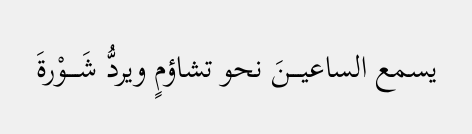يسمع الساعيــــنَ نحو تشاؤمٍ ويردُّ شَــــوْرةَ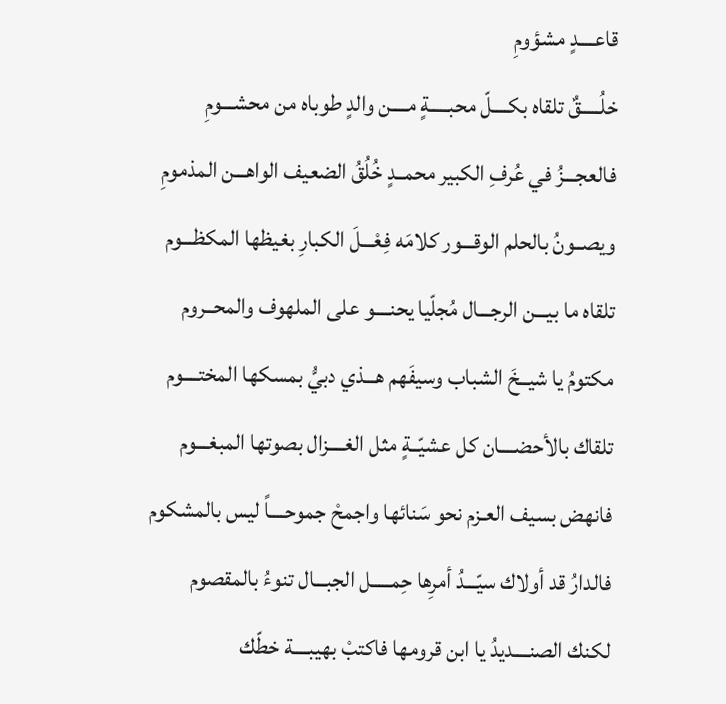قاعــــدٍ مشؤومِ
خلُـــــقٌ تلقاه بكــــلّ محبـــــةٍ مــــن والدٍ طوباه من محشـــومِ
فالعجـــزُ في عُرفِ الكبير محمــدٍ خُلُقُ الضعيف الواهـــن المذمومِ
ويصــونُ بالحلم الوقـــور كلامَه فِعْـــلَ الكبارِ بغيظها المكظـــوم
تلقاه ما بيـــن الرجـــال مُجلّيا يحنــــو على الملهوف والمحــروم
مكتومُ يا شيــخَ الشباب وسيفَهم هـــذي دبيُّ بمسكها المختــــوم
تلقاك بالأحضــــان كل عشيّــةٍ مثل الغــــزال بصوتها المبغـــوم
فانهض بسيف العـزم نحو سَنائها واجمحْ جموحــــاً ليس بالمشكوم
فالدارُ قد أولاك سيّـــدُ أمرِها حِمـــــل الجبـــال تنوءُ بالمقصوم
لكنك الصنــــديدُ يا ابن قرومها فاكتبْ بهيبــــة خطّك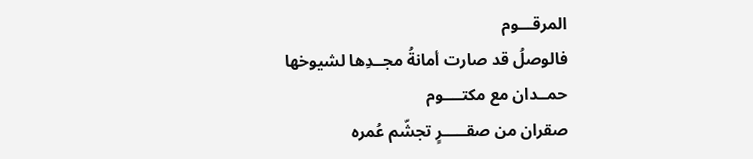المرقـــوم
فالوصلُ قد صارت أمانةُ مجــدِها لشيوخها حمــدان مع مكتــــوم
صقران من صقـــــرٍ تجشّم عُمره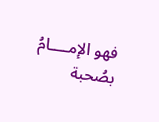فهو الإمــــامُ بصُحبة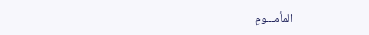المأمـــومِ